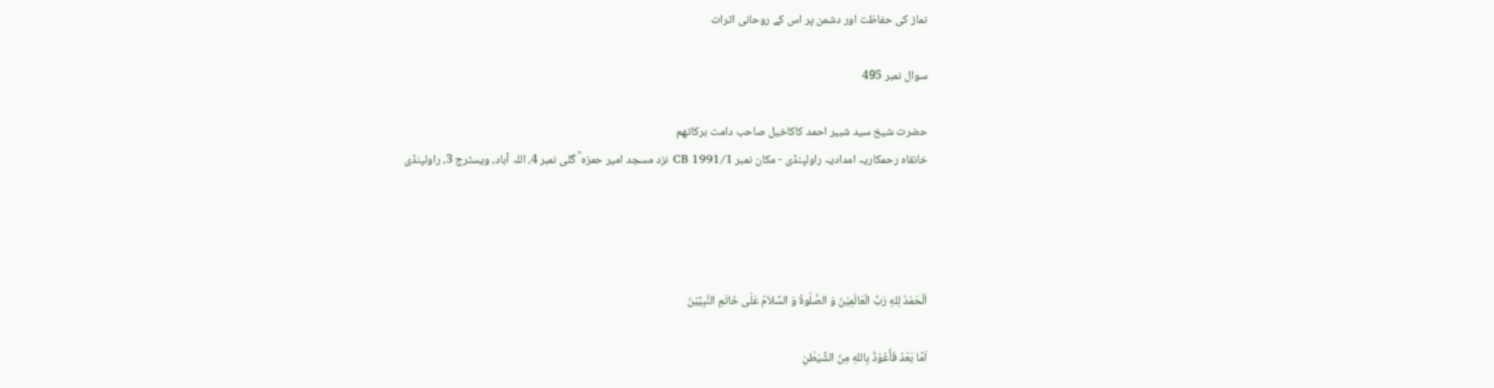نماز کی حفاظت اور دشمن پر اس کے روحانی اثرات

سوال نمبر 495

حضرت شیخ سید شبیر احمد کاکاخیل صاحب دامت برکاتھم
خانقاہ رحمکاریہ امدادیہ راولپنڈی - مکان نمبر CB 1991/1 نزد مسجد امیر حمزہ ؓ گلی نمبر 4، اللہ آباد، ویسٹرج 3، راولپنڈی




اَلْحَمْدُ لِلهِ رَبِّ الْعَالَمِیْنَ وَ الصَّلٰوۃُ وَ السَّلاَمُ عَلٰى خَاتَمِ النَّبِيِّيْنَ

اَمَّا بَعْدُ فَأَعُوْذُ بِاللهِ مِنَ الشَّيْطٰنِ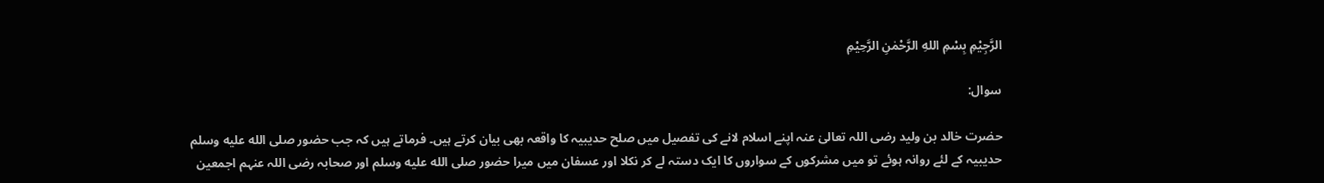الرَّجِيْمِ بِسْمِ اللهِ الرَّحْمٰنِ الرَّحِیْمِ

سوال:

حضرت خالد بن ولید رضی اللہ تعالیٰ عنہ اپنے اسلام لانے کی تفصیل میں صلح حدیبیہ کا واقعہ بھی بیان کرتے ہیں۔ فرماتے ہیں کہ جب حضور صلى الله عليه وسلم حدیبیہ کے لئے روانہ ہوئے تو میں مشرکوں کے سواروں کا ایک دستہ لے کر نکلا اور عسفان میں میرا حضور صلى الله عليه وسلم اور صحابہ رضی اللہ عنہم اجمعین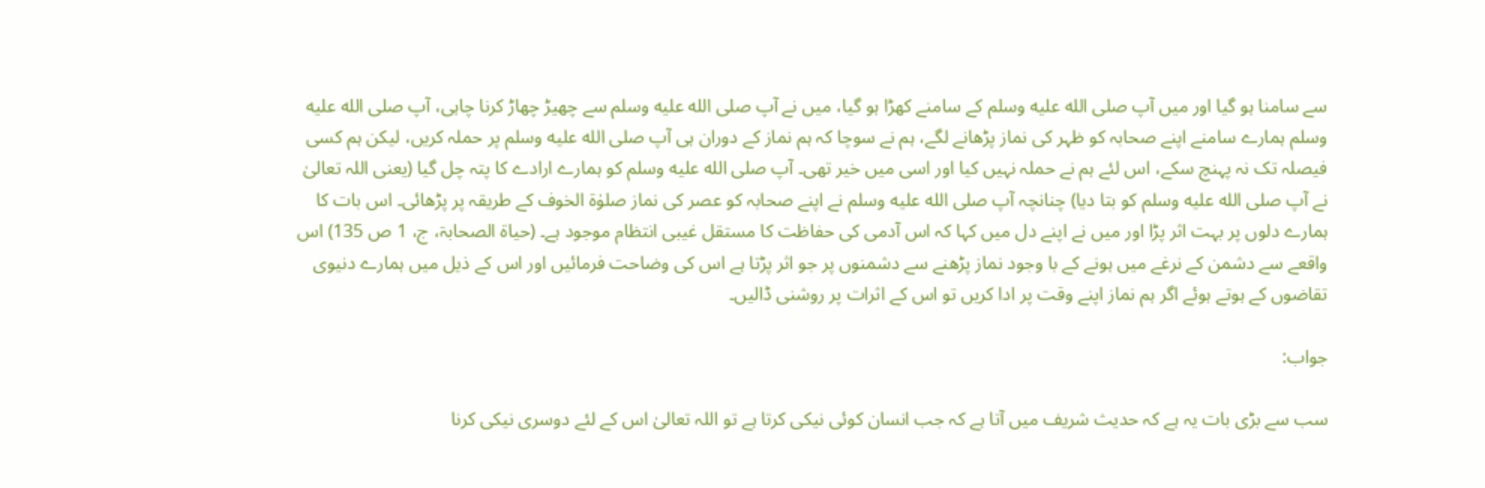سے سامنا ہو گیا اور میں آپ صلى الله عليه وسلم کے سامنے کھڑا ہو گیا، میں نے آپ صلى الله عليه وسلم سے چھیڑ چھاڑ کرنا چاہی، آپ صلى الله عليه وسلم ہمارے سامنے اپنے صحابہ کو ظہر کی نماز پڑھانے لگے، ہم نے سوچا کہ ہم نماز کے دوران ہی آپ صلى الله عليه وسلم پر حملہ کریں، لیکن ہم کسی فیصلہ تک نہ پہنچ سکے، اس لئے ہم نے حملہ نہیں کیا اور اسی میں خیر تھی۔ آپ صلى الله عليه وسلم کو ہمارے ارادے کا پتہ چل گیا (یعنی اللہ تعالیٰ نے آپ صلى الله عليه وسلم کو بتا دیا) چنانچہ آپ صلى الله عليه وسلم نے اپنے صحابہ کو عصر کی نماز صلوٰة الخوف کے طریقہ پر پڑھائی۔ اس بات کا ہمارے دلوں پر بہت اثر پڑا اور میں نے اپنے دل میں کہا کہ اس آدمی کی حفاظت کا مستقل غیبی انتظام موجود ہے۔ (حیاۃ الصحابۃ، ج، 1 ص 135) اس واقعے سے دشمن کے نرغے میں ہونے کے با وجود نماز پڑھنے سے دشمنوں پر جو اثر پڑتا ہے اس کی وضاحت فرمائیں اور اس کے ذیل میں ہمارے دنیوی تقاضوں کے ہوتے ہوئے اگر ہم نماز اپنے وقت پر ادا کریں تو اس کے اثرات پر روشنی ڈالیں۔

جواب:

سب سے بڑی بات یہ ہے کہ حدیث شریف میں آتا ہے کہ جب انسان کوئی نیکی کرتا ہے تو اللہ تعالیٰ اس کے لئے دوسری نیکی کرنا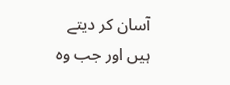آسان کر دیتے ہیں اور جب وہ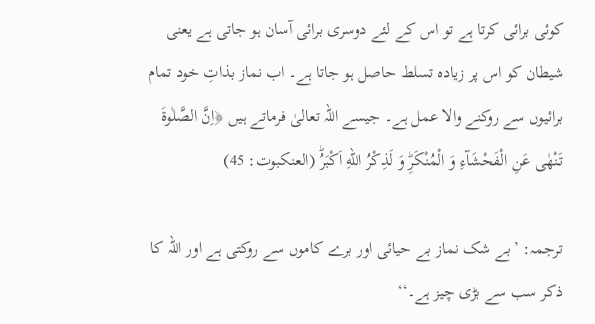کوئی برائی کرتا ہے تو اس کے لئے دوسری برائی آسان ہو جاتی ہے یعنی شیطان کو اس پر زیادہ تسلط حاصل ہو جاتا ہے۔ اب نماز بذاتِ خود تمام برائیوں سے روکنے والا عمل ہے۔ جیسے اللہ تعالیٰ فرماتے ہیں ﴿اِنَّ الصَّلٰوةَ تَنْهٰى عَنِ الْفَحْشَآءِ وَ الْمُنْكَرِؕ وَ لَذِكْرُ اللهِ اَكْبَرُؕ (العنکبوت: 45)

ترجمہ: ’بے شک نماز بے حیائی اور برے کاموں سے روکتی ہے اور اللہ کا ذکر سب سے بڑی چیز ہے۔‘‘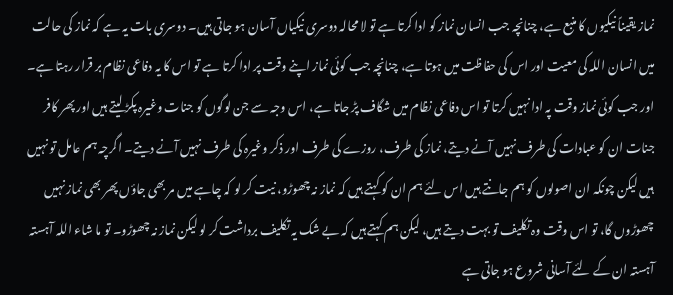نماز یقیناً نیکیوں کا منبع ہے، چنانچہ جب انسان نماز کو ادا کرتا ہے تو لا محالہ دوسری نیکیاں آسان ہو جاتی ہیں۔ دوسری بات یہ ہے کہ نماز کی حالت میں انسان اللہ کی معیت اور اس کی حفاظت میں ہوتا ہے، چنانچہ جب کوئی نماز اپنے وقت پر ادا کرتا ہے تو اس کا یہ دفاعی نظام بر قرار رہتا ہے۔ اور جب کوئی نماز وقت پہ ادا نہیں کرتا تو اس دفاعی نظام میں شگاف پڑ جاتا ہے، اس وجہ سے جن لوگوں کو جنات وغیرہ پکڑ لیتے ہیں اور پھر کافر جنات ان کو عبادات کی طرف نہیں آنے دیتے، نماز کی طرف، روزے کی طرف اور ذکر وغیرہ کی طرف نہیں آنے دیتے۔ اگرچہ ہم عامل تو نہیں ہیں لیکن چونکہ ان اصولوں کو ہم جانتے ہیں اس لئے ہم ان کو کہتے ہیں کہ نماز نہ چھوڑو، نیت کر لو کہ چاہے میں مر بھی جاؤں پھر بھی نماز نہیں چھوڑوں گا، تو اس وقت وہ تکلیف تو بہت دیتے ہیں، لیکن ہم کہتے ہیں کہ بے شک یہ تکلیف برداشت کر لو لیکن نماز نہ چھوڑو۔ تو ما شاء اللہ آہستہ آہستہ ان کے لئے آسانی شروع ہو جاتی ہے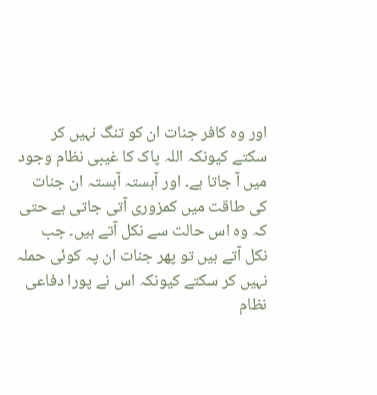اور وہ کافر جنات ان کو تنگ نہیں کر سکتے کیونکہ اللہ پاک کا غیبی نظام وجود میں آ جاتا ہے۔ اور آہستہ آہستہ ان جنات کی طاقت میں کمزوری آتی جاتی ہے حتی کہ وہ اس حالت سے نکل آتے ہیں۔ جب نکل آتے ہیں تو پھر جنات ان پہ کوئی حملہ نہیں کر سکتے کیونکہ اس نے پورا دفاعی نظام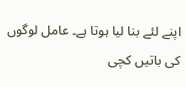اپنے لئے بنا لیا ہوتا ہے۔ عامل لوگوں کی باتیں کچی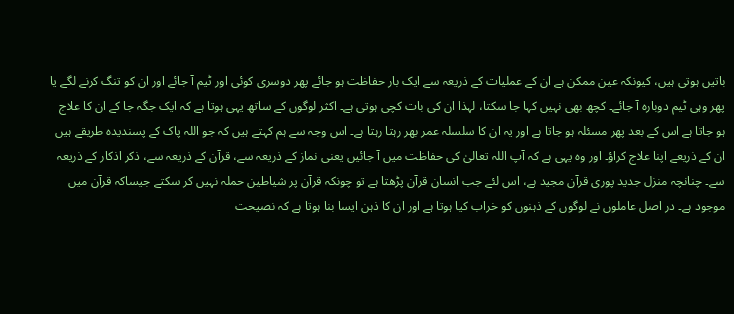باتیں ہوتی ہیں، کیونکہ عین ممکن ہے ان کے عملیات کے ذریعہ سے ایک بار حفاظت ہو جائے پھر دوسری کوئی اور ٹیم آ جائے اور ان کو تنگ کرنے لگے یا پھر وہی ٹیم دوبارہ آ جائے۔ کچھ بھی نہیں کہا جا سکتا، لہذا ان کی بات کچی ہوتی ہے۔ اکثر لوگوں کے ساتھ یہی ہوتا ہے کہ ایک جگہ جا کے ان کا علاج ہو جاتا ہے اس کے بعد پھر مسئلہ ہو جاتا ہے اور یہ ان کا سلسلہ عمر بھر رہتا رہتا ہے۔ اس وجہ سے ہم کہتے ہیں کہ جو اللہ پاک کے پسندیدہ طریقے ہیں ان کے ذریعے اپنا علاج کراؤ۔ اور وہ یہی ہے کہ آپ اللہ تعالیٰ کی حفاظت میں آ جائیں یعنی نماز کے ذریعہ سے، قرآن کے ذریعہ سے، ذکر اذکار کے ذریعہ سے۔ چنانچہ منزل جدید پوری قرآن مجید ہے، اس لئے جب انسان قرآن پڑھتا ہے تو چونکہ قرآن پر شیاطین حملہ نہیں کر سکتے جیساکہ قرآن میں موجود ہے۔ در اصل عاملوں نے لوگوں کے ذہنوں کو خراب کیا ہوتا ہے اور ان کا ذہن ایسا بنا ہوتا ہے کہ نصیحت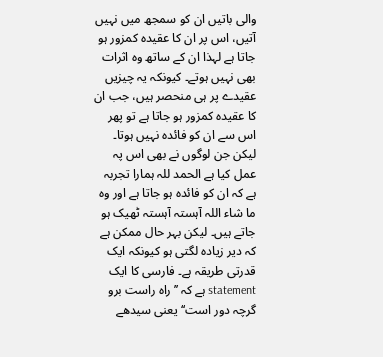والی باتیں ان کو سمجھ میں نہیں آتیں، اس پر ان کا عقیدہ کمزور ہو جاتا ہے لہذا ان کے ساتھ وہ اثرات بھی نہیں ہوتے۔ کیونکہ یہ چیزیں عقیدے پر ہی منحصر ہیں، جب ان کا عقیدہ کمزور ہو جاتا ہے تو پھر اس سے ان کو فائدہ نہیں ہوتا۔ لیکن جن لوگوں نے بھی اس پہ عمل کیا ہے الحمد للہ ہمارا تجربہ ہے کہ ان کو فائدہ ہو جاتا ہے اور وہ ما شاء اللہ آہستہ آہستہ ٹھیک ہو جاتے ہیں۔ لیکن بہر حال ممکن ہے کہ دیر زیادہ لگتی ہو کیونکہ ایک قدرتی طریقہ ہے۔ فارسی کا ایک statement ہے کہ ’’راہ راست برو گرچہ دور است‘‘ یعنی سیدھے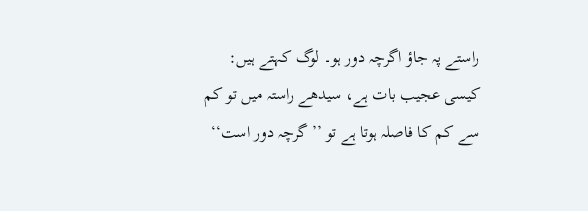راستے پہ جاؤ اگرچہ دور ہو۔ لوگ کہتے ہیں: کیسی عجیب بات ہے، سیدھے راستہ میں تو کم سے کم کا فاصلہ ہوتا ہے تو ’’گرچہ دور است‘‘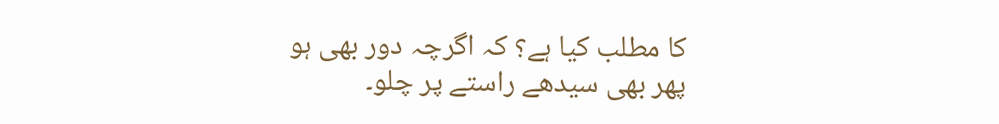کا مطلب کیا ہے؟ کہ اگرچہ دور بھی ہو پھر بھی سیدھے راستے پر چلو۔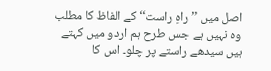اصل میں ’’راہِ راست‘‘ کے الفاظ کا مطلب وہ نہیں ہے جس طرح ہم اردو میں کہتے ہیں سیدھے راستے پر چلو۔ اس کا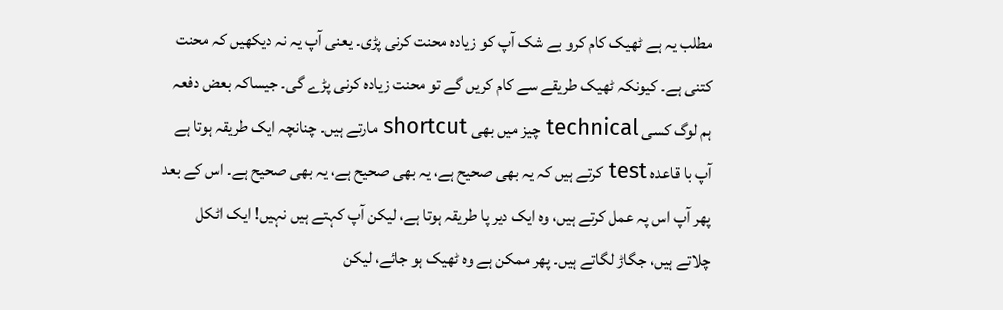مطلب یہ ہے ٹھیک کام کرو بے شک آپ کو زیادہ محنت کرنی پڑی۔ یعنی آپ یہ نہ دیکھیں کہ محنت کتنی ہے۔ کیونکہ ٹھیک طریقے سے کام کریں گے تو محنت زیادہ کرنی پڑے گی۔ جیساکہ بعض دفعہ ہم لوگ کسی technical چیز میں بھی shortcut مارتے ہیں۔ چنانچہ ایک طریقہ ہوتا ہے آپ با قاعدہ test کرتے ہیں کہ یہ بھی صحیح ہے، یہ بھی صحیح ہے، یہ بھی صحیح ہے۔ اس کے بعد پھر آپ اس پہ عمل کرتے ہیں، وہ ایک دیر پا طریقہ ہوتا ہے، لیکن آپ کہتے ہیں نہیں! ایک اٹکل چلاتے ہیں، جگاڑ لگاتے ہیں۔ پھر ممکن ہے وہ ٹھیک ہو جائے، لیکن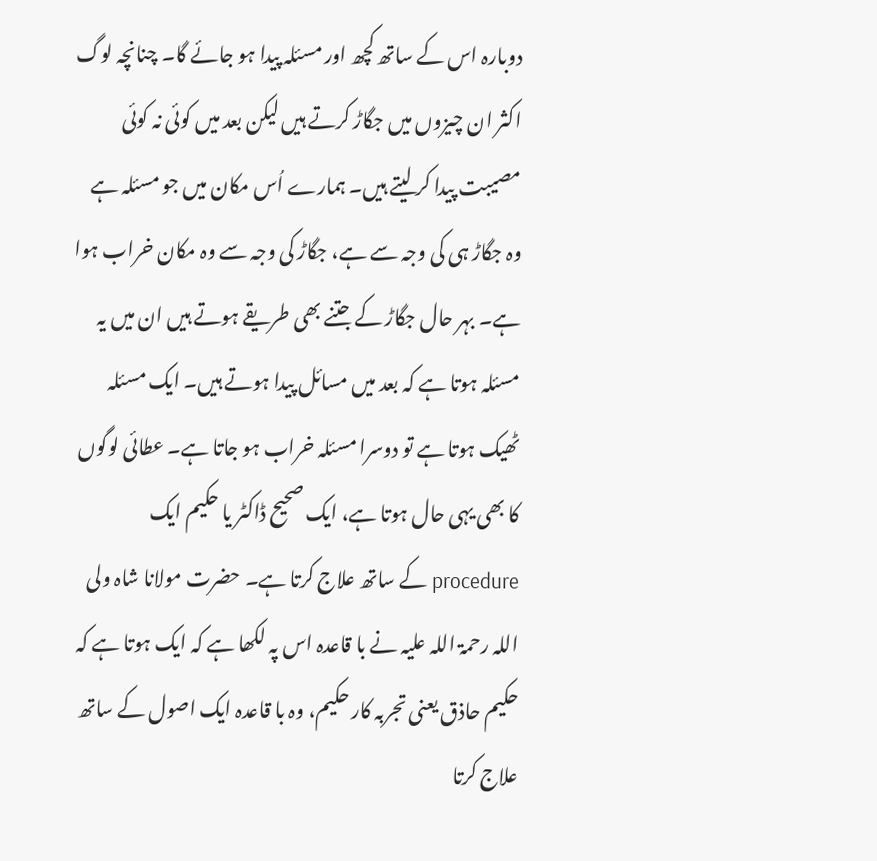دوبارہ اس کے ساتھ کچھ اور مسئلہ پیدا ہو جائے گا۔ چنانچہ لوگ اکثر ان چیزوں میں جگاڑ کرتے ہیں لیکن بعد میں کوئی نہ کوئی مصیبت پیدا کر لیتے ہیں۔ ہمارے اُس مکان میں جو مسئلہ ہے وہ جگاڑ ہی کی وجہ سے ہے، جگاڑ کی وجہ سے وہ مکان خراب ہوا ہے۔ بہر حال جگاڑ کے جتنے بھی طریقے ہوتے ہیں ان میں یہ مسئلہ ہوتا ہے کہ بعد میں مسائل پیدا ہوتے ہیں۔ ایک مسئلہ ٹھیک ہوتا ہے تو دوسرا مسئلہ خراب ہو جاتا ہے۔ عطائی لوگوں کا بھی یہی حال ہوتا ہے، ایک صحیح ڈاکٹر یا حکیم ایک procedure کے ساتھ علاج کرتا ہے۔ حضرت مولانا شاہ ولی اللہ رحمۃ اللہ علیہ نے با قاعدہ اس پہ لکھا ہے کہ ایک ہوتا ہے کہ حکیم حاذق یعنی تجربہ کار حکیم، وہ با قاعدہ ایک اصول کے ساتھ علاج کرتا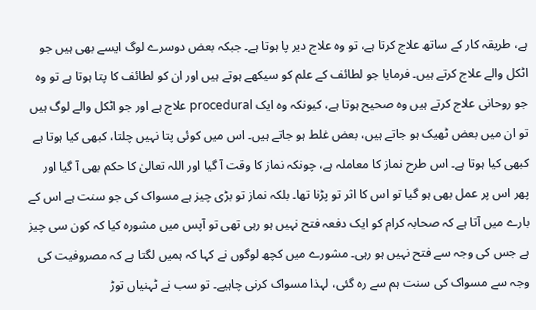ہے، طریقہ کار کے ساتھ علاج کرتا ہے، تو وہ علاج دیر پا ہوتا ہے۔ جبکہ بعض دوسرے لوگ ایسے بھی ہیں جو اٹکل والے علاج کرتے ہیں۔ فرمایا جو لطائف کے علم کو سیکھے ہوتے ہیں اور ان کو لطائف کا پتا ہوتا ہے تو وہ جو روحانی علاج کرتے ہیں وہ صحیح ہوتا ہے، کیونکہ وہ ایک procedural علاج ہے اور جو اٹکل والے لوگ ہیں تو ان میں بعض ٹھیک ہو جاتے ہیں، بعض غلط ہو جاتے ہیں۔ اس میں کوئی پتا نہیں چلتا، کبھی کیا ہوتا ہے کبھی کیا ہوتا ہے۔ اس طرح نماز کا معاملہ ہے، چونکہ نماز کا وقت آ گیا اور اللہ تعالیٰ کا حکم بھی آ گیا اور پھر اس پر عمل بھی ہو گیا تو اس کا اثر تو پڑنا تھا۔ بلکہ نماز تو بڑی چیز ہے مسواک کی جو سنت ہے اس کے بارے میں آتا ہے کہ صحابہ کرام کو ایک دفعہ فتح نہیں ہو رہی تھی تو آپس میں مشورہ کیا کہ کون سی چیز ہے جس کی وجہ سے فتح نہیں ہو رہی۔ مشورے میں کچھ لوگوں نے کہا کہ ہمیں لگتا ہے کہ مصروفیت کی وجہ سے مسواک کی سنت ہم سے رہ گئی، لہذا مسواک کرنی چاہیے۔ تو سب نے ٹہنیاں توڑ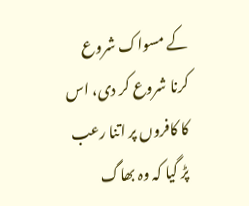کے مسواک شروع کرنا شروع کر دی، اس کا کافروں پر اتنا رعب پڑ گیا کہ وہ بھاگ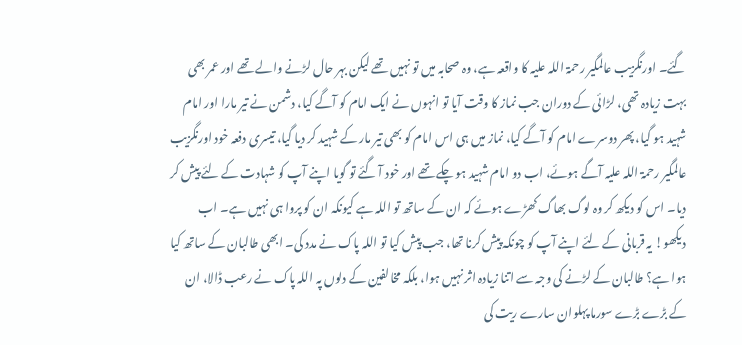گئے۔ اورنگزیب عالمگیر رحمۃ اللہ علیہ کا واقعہ ہے، وہ صحابہ میں تو نہیں تھے لیکن بہر حال لڑنے والے تھے اور عمر بھی بہت زیادہ تھی، لڑائی کے دوران جب نماز کا وقت آیا تو انہوں نے ایک امام کو آگے کیا، دشمن نے تیر مارا اور امام شہید ہو گیا، پھر دوسرے امام کو آگے کیا، نماز میں ہی اس امام کو بھی تیر مار کے شہید کر دیا گیا، تیسری دفعہ خود اورنگزیب عالمگیر رحمۃ اللہ علیہ آگے ہوئے، اب دو امام شہید ہو چکے تھے اور خود آ گئے تو گویا اپنے آپ کو شہادت کے لئے پیش کر دیا۔ اس کو دیکھ کر وہ لوگ بھاگ کھڑے ہوئے کہ ان کے ساتھ تو اللہ ہے کیونکہ ان کو پروا ہی نہیں ہے۔ اب دیکھو! یہ قربانی کے لئے اپنے آپ کو چونکہ پیش کرنا تھا، جب پیش کیا تو اللہ پاک نے مدد کی۔ ابھی طالبان کے ساتھ کیا ہوا ہے؟ طالبان کے لڑنے کی وجہ سے اتنا زیادہ اثر نہیں ہوا، بلکہ مخالفین کے دلوں پہ اللہ پاک نے رعب ڈالا، ان کے بڑے بڑے سورما پہلوان سارے ریت کی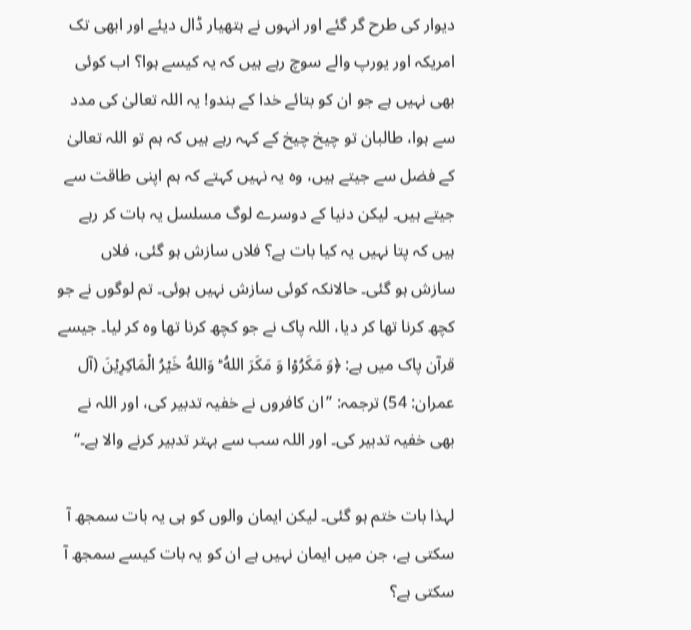دیوار کی طرح گر گئے اور انہوں نے ہتھیار ڈال دیئے اور ابھی تک امریکہ اور یورپ والے سوچ رہے ہیں کہ یہ کیسے ہوا؟ اب کوئی بھی نہیں ہے جو ان کو بتائے خدا کے بندو! یہ اللہ تعالیٰ کی مدد سے ہوا، طالبان تو چیخ چیخ کے کہہ رہے ہیں کہ ہم تو اللہ تعالیٰ کے فضل سے جیتے ہیں، وہ یہ نہیں کہتے کہ ہم اپنی طاقت سے جیتے ہیں۔ لیکن دنیا کے دوسرے لوگ مسلسل یہ بات کر رہے ہیں کہ پتا نہیں یہ کیا بات ہے؟ فلاں سازش ہو گئی، فلاں سازش ہو گئی۔ حالانکہ کوئی سازش نہیں ہوئی۔ تم لوگوں نے جو کچھ کرنا تھا کر دیا، اللہ پاک نے جو کچھ کرنا تھا وہ کر لیا۔ جیسے قرآن پاک میں ہے: ﴿وَ مَكَرُوۡا وَ مَكَرَ اللهُ ‌ؕ وَاللهُ خَيۡرُ الۡمَاكِرِيۡنَ (آل عمران: 54) ترجمہ: ’’ان کافروں نے خفیہ تدبیر کی، اور اللہ نے بھی خفیہ تدبیر کی۔ اور اللہ سب سے بہتر تدبیر کرنے والا ہے۔‘‘

لہذا بات ختم ہو گئی۔ لیکن ایمان والوں کو ہی یہ بات سمجھ آ سکتی ہے، جن میں ایمان نہیں ہے ان کو یہ بات کیسے سمجھ آ سکتی ہے؟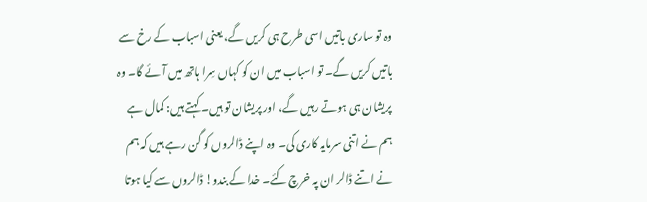وہ تو ساری باتیں اسی طرح ہی کریں گے، یعنی اسباب کے رخ سے باتیں کریں گے۔ تو اسباب میں ان کو کہاں سِرا ہاتھ میں آئے گا۔ وہ پریشان ہی ہوتے رہیں گے، اور پریشان تو ہیں۔ کہتے ہیں: کمال ہے ہم نے اتنی سرمایہ کاری کی۔ وہ اپنے ڈالروں کو گن رہے ہیں کہ ہم نے اتنے ڈالر ان پہ خرچ کئے۔ خدا کے بندو! ڈالروں سے کیا ہوتا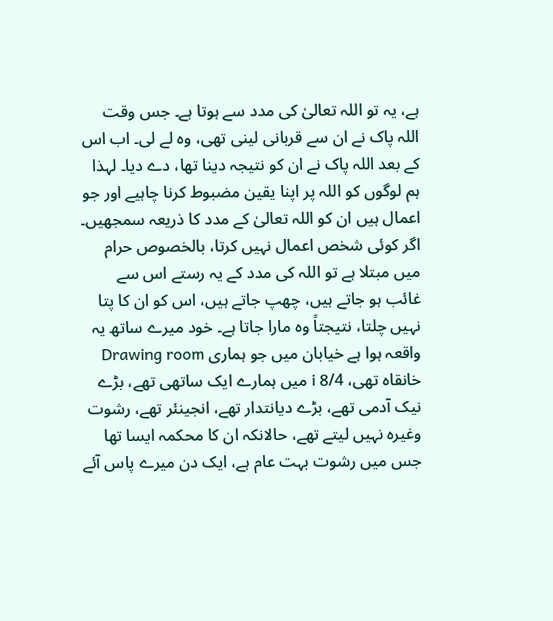ہے، یہ تو اللہ تعالیٰ کی مدد سے ہوتا ہے۔ جس وقت اللہ پاک نے ان سے قربانی لینی تھی، وہ لے لی۔ اب اس کے بعد اللہ پاک نے ان کو نتیجہ دینا تھا، دے دیا۔ لہذا ہم لوگوں کو اللہ پر اپنا یقین مضبوط کرنا چاہیے اور جو اعمال ہیں ان کو اللہ تعالیٰ کے مدد کا ذریعہ سمجھیں۔ اگر کوئی شخص اعمال نہیں کرتا، بالخصوص حرام میں مبتلا ہے تو اللہ کی مدد کے یہ رستے اس سے غائب ہو جاتے ہیں، چھپ جاتے ہیں، اس کو ان کا پتا نہیں چلتا، نتیجتاً وہ مارا جاتا ہے۔ خود میرے ساتھ یہ واقعہ ہوا ہے خیابان میں جو ہماری Drawing room خانقاہ تھی، 8/4 i میں ہمارے ایک ساتھی تھے، بڑے نیک آدمی تھے، بڑے دیانتدار تھے، انجینئر تھے، رشوت وغیرہ نہیں لیتے تھے، حالانکہ ان کا محکمہ ایسا تھا جس میں رشوت بہت عام ہے، ایک دن میرے پاس آئے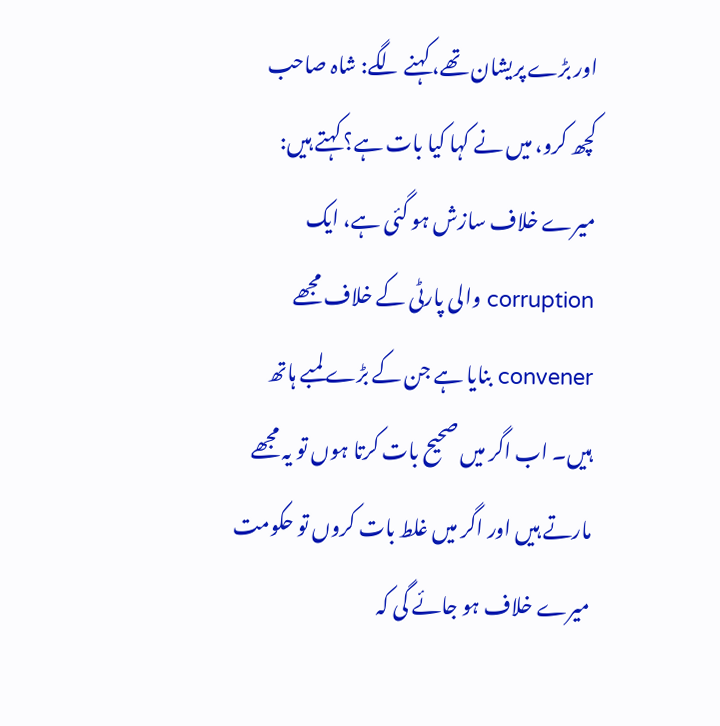اور بڑے پریشان تھے، کہنے لگے: شاہ صاحب کچھ کرو، میں نے کہا کیا بات ہے؟ کہتے ہیں: میرے خلاف سازش ہو گئی ہے، ایک corruption والی پارٹی کے خلاف مجھے convener بنایا ہے جن کے بڑے لمبے ہاتھ ہیں۔ اب اگر میں صحیح بات کرتا ہوں تو یہ مجھے مارتے ہیں اور اگر میں غلط بات کروں تو حکومت میرے خلاف ہو جائے گی کہ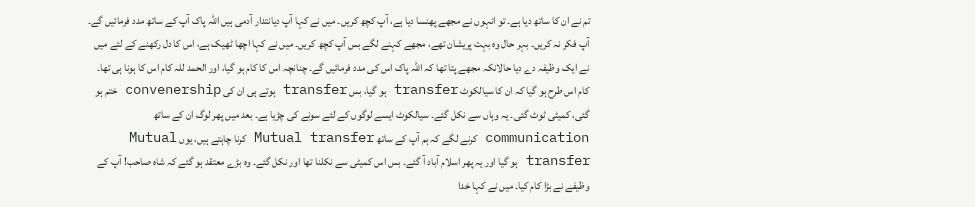تم نے ان کا ساتھ دیا ہے۔ تو انہوں نے مجھے پھنسا دیا ہے، آپ کچھ کریں۔ میں نے کہا آپ دیانتدار آدمی ہیں اللہ پاک آپ کے ساتھ مدد فرمائیں گے۔ آپ فکر نہ کریں۔ بہر حال وہ بہت پریشان تھے، مجھے کہنے لگے بس آپ کچھ کریں۔ میں نے کہا اچھا ٹھیک ہے، اس کا دل رکھنے کے لئے میں نے ایک وظیفہ دے دیا حالانکہ مجھے پتا تھا کہ اللہ پاک اس کی مدد فرمائیں گے۔ چنانچہ اس کا کام ہو گیا، اور الحمد للہ کام اس کا ہونا ہی تھا۔ کام اس طرح ہو گیا کہ ان کا سیالکوٹ transfer ہو گیا، بس transfer ہوتے ہی ان کی convenership ختم ہو گئی، کمیٹی ٹوٹ گئی۔ یہ وہاں سے نکل گئے۔ سیالکوٹ ایسے لوگوں کے لئے سونے کی چڑیا ہے۔ بعد میں پھر لوگ ان کے ساتھ communication کرنے لگے کہ ہم آپ کے ساتھ Mutual transfer کرنا چاہتے ہیں، یوں Mutual transfer ہو گیا اور یہ پھر اسلام آباد آ گئے۔ بس اس کمیٹی سے نکلنا تھا اور نکل گئے۔ وہ بڑے معتقد ہو گئے کہ شاہ صاحب! آپ کے وظیفے نے بڑا کام کیا۔ میں نے کہا خدا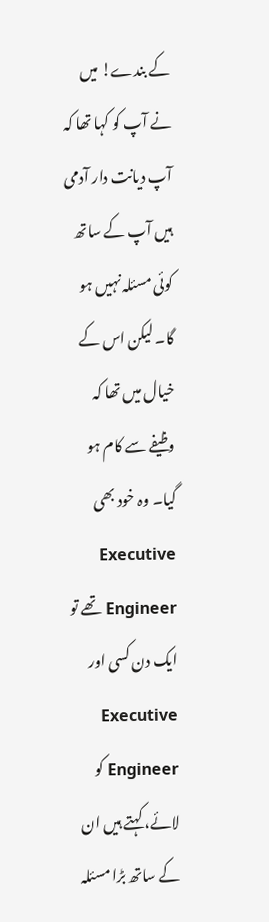کے بندے! میں نے آپ کو کہا تھا کہ آپ دیانت دار آدمی ہیں آپ کے ساتھ کوئی مسئلہ نہیں ہو گا۔ لیکن اس کے خیال میں تھا کہ وظیفے سے کام ہو گیا۔ وہ خود بھی Executive Engineer تھے تو ایک دن کسی اور Executive Engineer کو لائے، کہتے ہیں ان کے ساتھ بڑا مسئلہ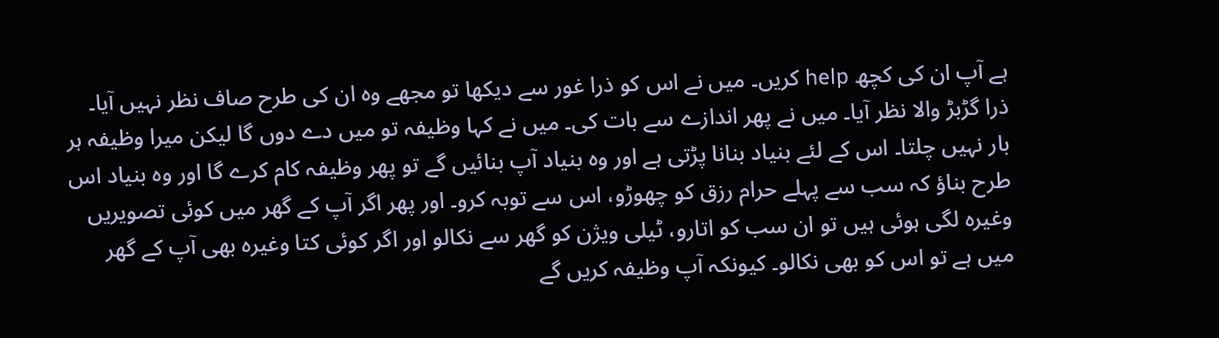ہے آپ ان کی کچھ help کریں۔ میں نے اس کو ذرا غور سے دیکھا تو مجھے وہ ان کی طرح صاف نظر نہیں آیا۔ ذرا گڑبڑ والا نظر آیا۔ میں نے پھر اندازے سے بات کی۔ میں نے کہا وظیفہ تو میں دے دوں گا لیکن میرا وظیفہ ہر بار نہیں چلتا۔ اس کے لئے بنیاد بنانا پڑتی ہے اور وہ بنیاد آپ بنائیں گے تو پھر وظیفہ کام کرے گا اور وہ بنیاد اس طرح بناؤ کہ سب سے پہلے حرام رزق کو چھوڑو، اس سے توبہ کرو۔ اور پھر اگر آپ کے گھر میں کوئی تصویریں وغیرہ لگی ہوئی ہیں تو ان سب کو اتارو، ٹیلی ویژن کو گھر سے نکالو اور اگر کوئی کتا وغیرہ بھی آپ کے گھر میں ہے تو اس کو بھی نکالو۔ کیونکہ آپ وظیفہ کریں گے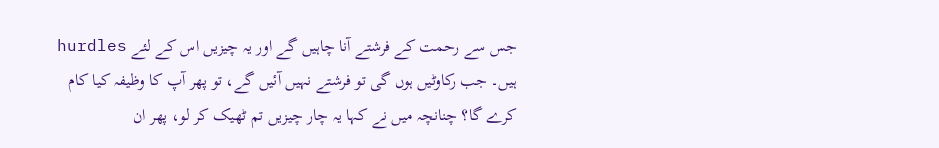جس سے رحمت کے فرشتے آنا چاہیں گے اور یہ چیزیں اس کے لئے hurdles ہیں۔ جب رکاوٹیں ہوں گی تو فرشتے نہیں آئیں گے، تو پھر آپ کا وظیفہ کیا کام کرے گا؟ چنانچہ میں نے کہا یہ چار چیزیں تم ٹھیک کر لو، پھر ان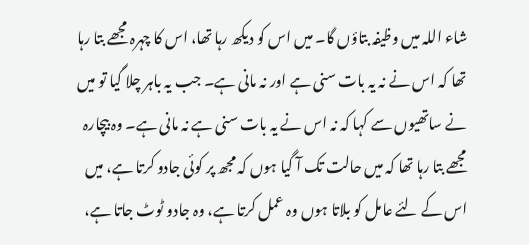شاء اللہ میں وظیفہ بتاؤں گا۔ میں اس کو دیکھ رہا تھا، اس کا چہرہ مجھے بتا رہا تھا کہ اس نے نہ یہ بات سنی ہے اور نہ مانی ہے۔ جب یہ باہر چلا گیا تو میں نے ساتھیوں سے کہا کہ نہ اس نے یہ بات سنی ہے نہ مانی ہے۔ وہ بیچارہ مجھے بتا رہا تھا کہ میں حالت تک آ گیا ہوں کہ مجھ پر کوئی جادو کرتا ہے، میں اس کے لئے عامل کو بلاتا ہوں وہ عمل کرتا ہے، وہ جادو ٹوٹ جاتا ہے،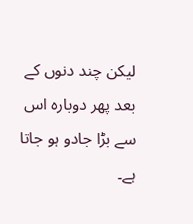لیکن چند دنوں کے بعد پھر دوبارہ اس سے بڑا جادو ہو جاتا ہے۔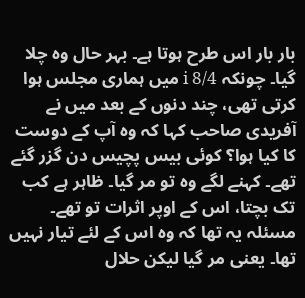بار بار اس طرح ہوتا ہے۔ بہر حال وہ چلا گیا۔ چونکہ i 8/4 میں ہماری مجلس ہوا کرتی تھی، چند دنوں کے بعد میں نے آفریدی صاحب کہا کہ وہ آپ کے دوست کا کیا ہوا؟ کوئی بیس پچیس دن گزر گئے تھے۔ کہنے لگے وہ تو مر گیا۔ ظاہر ہے کب تک بچتا، اس کے اوپر اثرات تو تھے۔ مسئلہ یہ تھا کہ وہ اس کے لئے تیار نہیں تھا۔ یعنی مر گیا لیکن حلال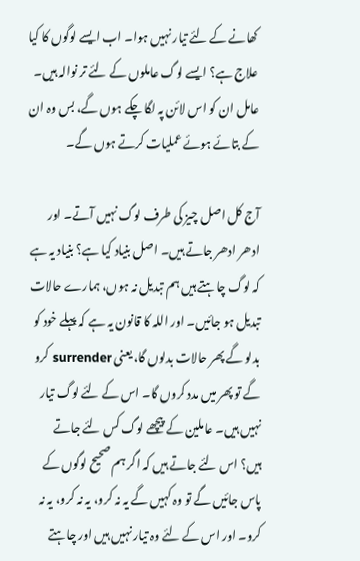کھانے کے لئے تیار نہیں ہوا۔ اب ایسے لوگوں کا کیا علاج ہے؟ ایسے لوگ عاملوں کے لئے تر نوالہ ہیں۔ عامل ان کو اس لائن پہ لگا چکے ہوں گے، بس وہ ان کے بتائے ہوئے عملیات کرتے ہوں گے۔

آج کل اصل چیز کی طرف لوگ نہیں آتے۔ اور ادھر ادھر جاتے ہیں۔ اصل بنیاد کیا ہے؟ بنیاد یہ ہے کہ لوگ چاہتے ہیں ہم تبدیل نہ ہوں، ہمارے حالات تبدیل ہو جائیں۔ اور اللہ کا قانون یہ ہے کہ پہلے خود کو بدلو گے پھر حالات بدلوں گا، یعنی surrender کرو گے تو پھر میں مدد کروں گا۔ اس کے لئے لوگ تیار نہیں ہیں۔ عاملین کے پیچھے لوگ کس لئے جاتے ہیں؟ اس لئے جاتے ہیں کہ اگر ہم صحیح لوگوں کے پاس جائیں گے تو وہ کہیں گے یہ نہ کرو، یہ نہ کرو، یہ نہ کرو۔ اور اس کے لئے وہ تیار نہیں ہیں اور چاہتے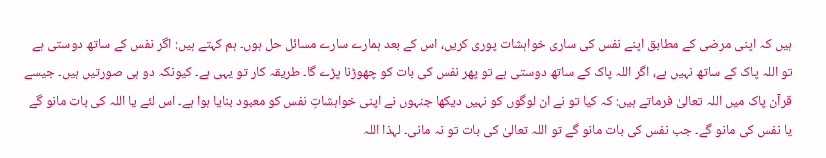ہیں کہ اپنی مرضی کے مطابق اپنے نفس کی ساری خواہشات پوری کریں، اس کے بعد ہمارے سارے مسائل حل ہوں۔ ہم کہتے ہیں: اگر نفس کے ساتھ دوستی ہے تو اللہ پاک کے ساتھ نہیں ہے، اگر اللہ پاک کے ساتھ دوستی ہے تو پھر نفس کی بات کو چھوڑنا پڑے گا۔ طریقہ کار تو یہی ہے۔ کیونکہ دو ہی صورتیں ہیں۔ جیسے قرآن پاک میں اللہ تعالیٰ فرماتے ہیں: کہ کیا تو نے ان لوگوں کو نہیں دیکھا جنہوں نے اپنی خواہشاتِ نفس کو معبود بنایا ہوا ہے۔ اس لئے یا اللہ کی بات مانو گے یا نفس کی مانو گے۔ جب نفس کی بات مانو گے تو اللہ تعالیٰ کی بات تو نہ مانی۔ لہذا اللہ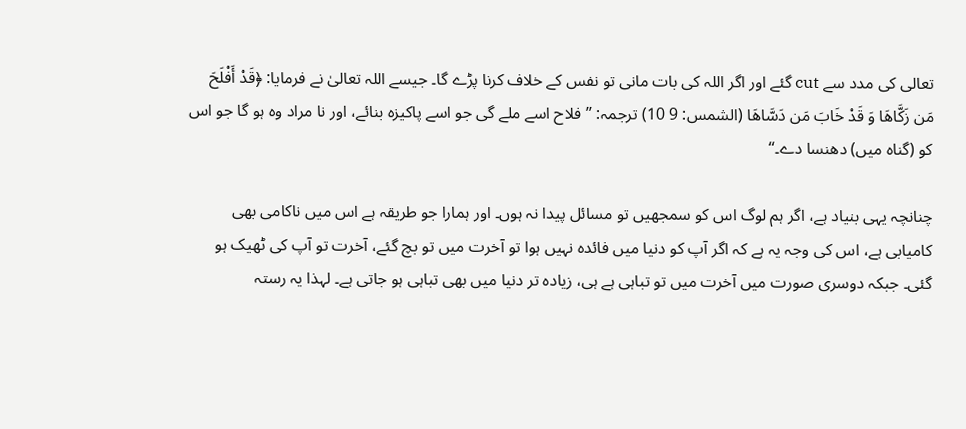تعالی کی مدد سے cut گئے اور اگر اللہ کی بات مانی تو نفس کے خلاف کرنا پڑے گا۔ جیسے اللہ تعالیٰ نے فرمایا: ﴿قَدْ أَفْلَحَ مَن زَكَّاهَا وَ قَدْ خَابَ مَن دَسَّاهَا (الشمس: 9 10) ترجمہ: ’’فلاح اسے ملے گی جو اسے پاکیزہ بنائے، اور نا مراد وہ ہو گا جو اس کو (گناہ میں) دھنسا دے۔‘‘

چنانچہ یہی بنیاد ہے، اگر ہم لوگ اس کو سمجھیں تو مسائل پیدا نہ ہوں۔ اور ہمارا جو طریقہ ہے اس میں ناکامی بھی کامیابی ہے، اس کی وجہ یہ ہے کہ اگر آپ کو دنیا میں فائدہ نہیں ہوا تو آخرت میں تو بچ گئے، آخرت تو آپ کی ٹھیک ہو گئی۔ جبکہ دوسری صورت میں آخرت میں تو تباہی ہے ہی، زیادہ تر دنیا میں بھی تباہی ہو جاتی ہے۔ لہذا یہ رستہ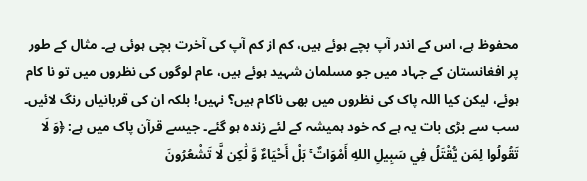محفوظ ہے، اس کے اندر آپ بچے ہوئے ہیں، کم از کم آپ کی آخرت بچی ہوئی ہے۔ مثال کے طور پر افغانستان کے جہاد میں جو مسلمان شہید ہوئے ہیں، عام لوگوں کی نظروں میں تو نا کام ہوئے، لیکن کیا اللہ پاک کی نظروں میں بھی ناکام ہیں؟ نہیں! بلکہ ان کی قربانیاں رنگ لائیں۔ سب سے بڑی بات یہ ہے کہ خود ہمیشہ کے لئے زندہ ہو گئے۔ جیسے قرآن پاک میں ہے: ﴿وَ لَا تَقُولُوا لِمَن يُّقْتَلُ فِي سَبِيلِ اللهِ أَمْوَاتٌ ۚ بَلْ أَحْيَاءٌ وَّ لَٰكِن لَّا تَشْعُرُونَ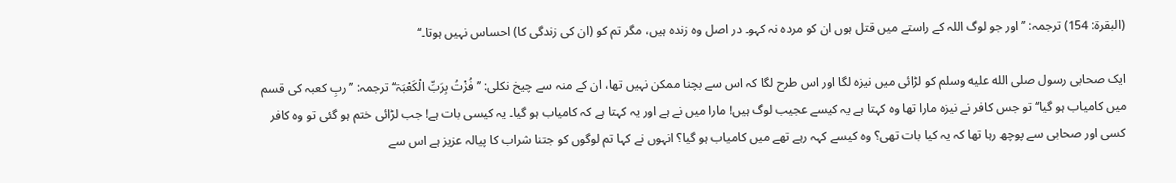(البقرۃ: 154) ترجمہ: ’’اور جو لوگ اللہ کے راستے میں قتل ہوں ان کو مردہ نہ کہو۔ در اصل وہ زندہ ہیں، مگر تم کو (ان کی زندگی کا) احساس نہیں ہوتا۔‘‘

ایک صحابی رسول صلى الله عليه وسلم کو لڑائی میں نیزہ لگا اور اس طرح لگا کہ اس سے بچنا ممکن نہیں تھا، ان کے منہ سے چیخ نکلی: ’’فُزْتُ بِرَبِّ الْکَعْبَۃ‘‘ ترجمہ: ’’ربِ کعبہ کی قسم میں کامیاب ہو گیا‘‘ تو جس کافر نے نیزہ مارا تھا وہ کہتا ہے یہ کیسے عجیب لوگ ہیں! مارا میں نے ہے اور یہ کہتا ہے کہ کامیاب ہو گیا۔ یہ کیسی بات ہے! جب لڑائی ختم ہو گئی تو وہ کافر کسی اور صحابی سے پوچھ رہا تھا کہ یہ کیا بات تھی؟ وہ کیسے کہہ رہے تھے میں کامیاب ہو گیا؟ انہوں نے کہا تم لوگوں کو جتنا شراب کا پیالہ عزیز ہے اس سے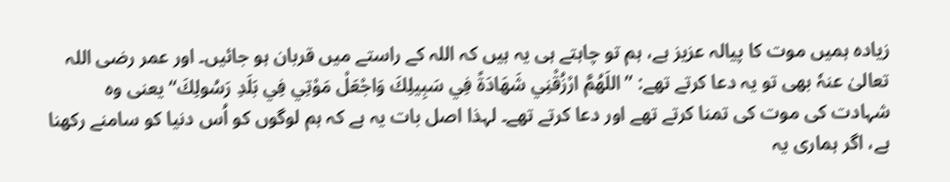زیادہ ہمیں موت کا پیالہ عزیز ہے، ہم تو چاہتے ہی یہ ہیں کہ اللہ کے راستے میں قربان ہو جائیں۔ اور عمر رضی اللہ تعالیٰ عنہٗ بھی تو یہ دعا کرتے تھے: ’’اللَهُمَّ ارْزُقْنِي شَهَادَةً فِي سَبِيلِكَ وَاجْعَلْ مَوْتِي فِي بَلَدِ رَسُولِكَ‘‘ یعنی وہ شہادت کی موت کی تمنا کرتے تھے اور دعا کرتے تھے۔ لہذا اصل بات یہ ہے کہ ہم لوگوں کو اُس دنیا کو سامنے رکھنا ہے، اگر ہماری یہ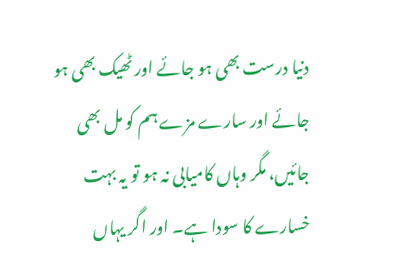دنیا درست بھی ہو جائے اور ٹھیک بھی ہو جائے اور سارے مزے ہم کو مل بھی جائیں، مگر وہاں کامیابی نہ ہو تو یہ بہت خسارے کا سودا ہے۔ اور اگر یہاں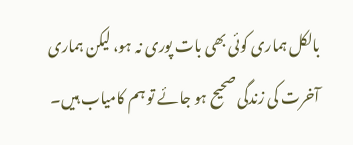بالکل ہماری کوئی بھی بات پوری نہ ہو، لیکن ہماری آخرت کی زندگی صحیح ہو جائے تو ہم کامیاب ہیں۔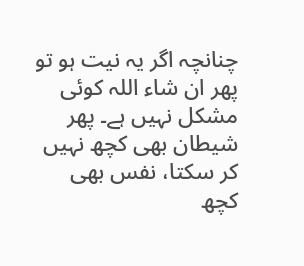چنانچہ اگر یہ نیت ہو تو پھر ان شاء اللہ کوئی مشکل نہیں ہے۔ پھر شیطان بھی کچھ نہیں کر سکتا، نفس بھی کچھ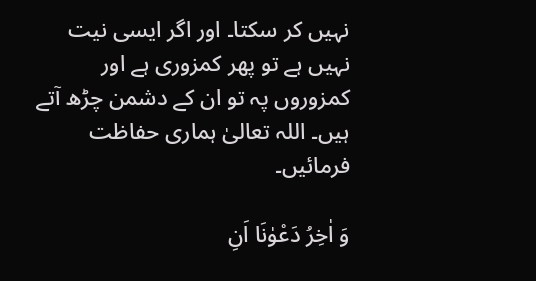نہیں کر سکتا۔ اور اگر ایسی نیت نہیں ہے تو پھر کمزوری ہے اور کمزوروں پہ تو ان کے دشمن چڑھ آتے ہیں۔ اللہ تعالیٰ ہماری حفاظت فرمائیں۔

وَ اٰخِرُ دَعْوٰنَا اَنِ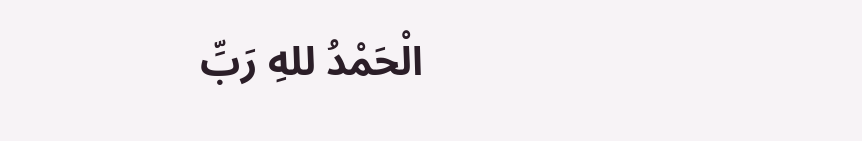الْحَمْدُ للهِ رَبِّ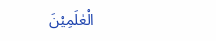الْعٰلَمِیْنَ